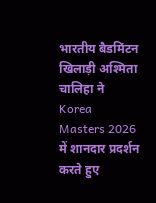भारतीय बैडमिंटन खिलाड़ी अश्मिता चालिहा ने Korea Masters 2026 में शानदार प्रदर्शन करते हुए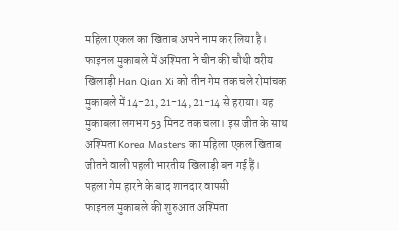महिला एकल का खिताब अपने नाम कर लिया है। फाइनल मुकाबले में अश्मिता ने चीन की चौथी वरीय खिलाड़ी Han Qian Xi को तीन गेम तक चले रोमांचक मुकाबले में 14-21, 21-14, 21-14 से हराया। यह मुकाबला लगभग 53 मिनट तक चला। इस जीत के साथ अश्मिता Korea Masters का महिला एकल खिताब जीतने वाली पहली भारतीय खिलाड़ी बन गई हैं।
पहला गेम हारने के बाद शानदार वापसी
फाइनल मुकाबले की शुरुआत अश्मिता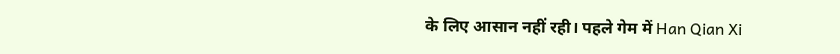के लिए आसान नहीं रही। पहले गेम में Han Qian Xi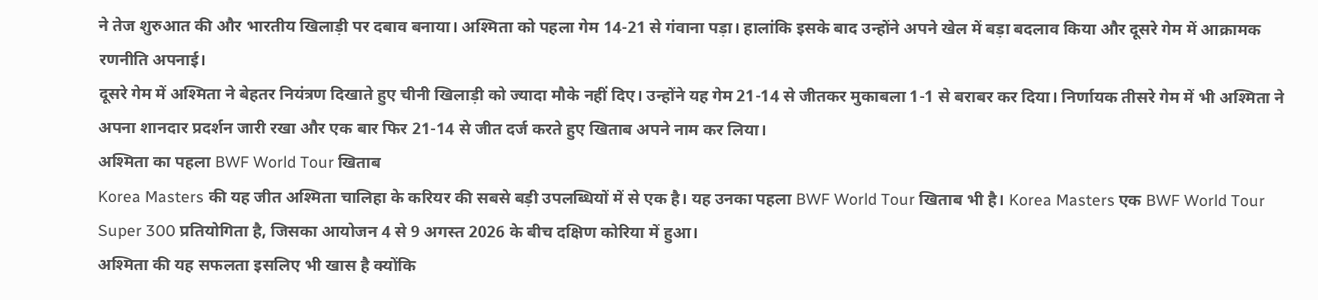ने तेज शुरुआत की और भारतीय खिलाड़ी पर दबाव बनाया। अश्मिता को पहला गेम 14-21 से गंवाना पड़ा। हालांकि इसके बाद उन्होंने अपने खेल में बड़ा बदलाव किया और दूसरे गेम में आक्रामक रणनीति अपनाई।
दूसरे गेम में अश्मिता ने बेहतर नियंत्रण दिखाते हुए चीनी खिलाड़ी को ज्यादा मौके नहीं दिए। उन्होंने यह गेम 21-14 से जीतकर मुकाबला 1-1 से बराबर कर दिया। निर्णायक तीसरे गेम में भी अश्मिता ने अपना शानदार प्रदर्शन जारी रखा और एक बार फिर 21-14 से जीत दर्ज करते हुए खिताब अपने नाम कर लिया।
अश्मिता का पहला BWF World Tour खिताब
Korea Masters की यह जीत अश्मिता चालिहा के करियर की सबसे बड़ी उपलब्धियों में से एक है। यह उनका पहला BWF World Tour खिताब भी है। Korea Masters एक BWF World Tour Super 300 प्रतियोगिता है, जिसका आयोजन 4 से 9 अगस्त 2026 के बीच दक्षिण कोरिया में हुआ।
अश्मिता की यह सफलता इसलिए भी खास है क्योंकि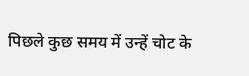पिछले कुछ समय में उन्हें चोट के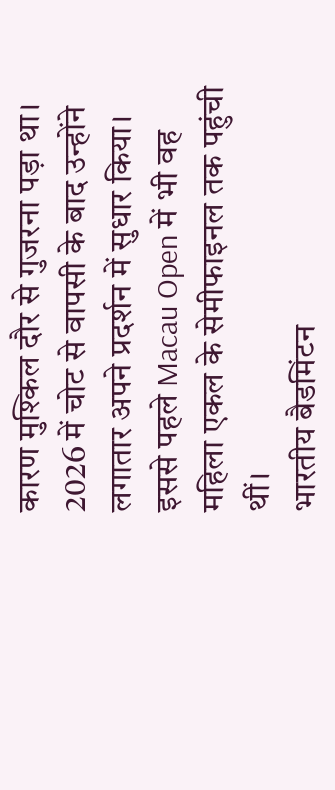कारण मुश्किल दौर से गुजरना पड़ा था। 2026 में चोट से वापसी के बाद उन्होंने लगातार अपने प्रदर्शन में सुधार किया। इससे पहले Macau Open में भी वह महिला एकल के सेमीफाइनल तक पहुंची थीं।
भारतीय बैडमिंटन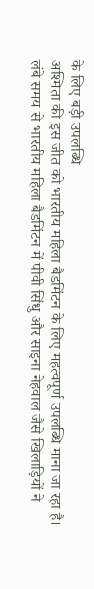के लिए बड़ी उपलब्धि
अश्मिता की इस जीत को भारतीय महिला बैडमिंटन के लिए महत्वपूर्ण उपलब्धि माना जा रहा है। लंबे समय से भारतीय महिला बैडमिंटन में पीवी सिंधु और साइना नेहवाल जैसे खिलाड़ियों ने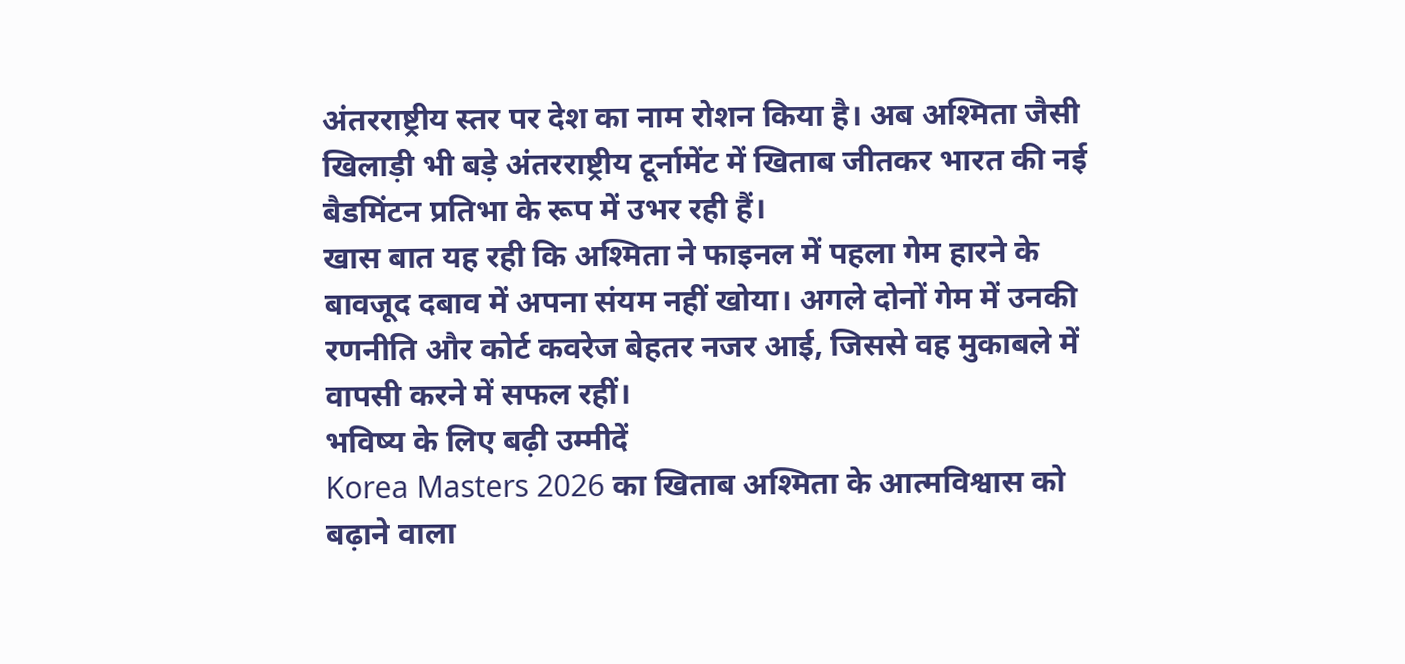अंतरराष्ट्रीय स्तर पर देश का नाम रोशन किया है। अब अश्मिता जैसी खिलाड़ी भी बड़े अंतरराष्ट्रीय टूर्नामेंट में खिताब जीतकर भारत की नई बैडमिंटन प्रतिभा के रूप में उभर रही हैं।
खास बात यह रही कि अश्मिता ने फाइनल में पहला गेम हारने के बावजूद दबाव में अपना संयम नहीं खोया। अगले दोनों गेम में उनकी रणनीति और कोर्ट कवरेज बेहतर नजर आई, जिससे वह मुकाबले में वापसी करने में सफल रहीं।
भविष्य के लिए बढ़ी उम्मीदें
Korea Masters 2026 का खिताब अश्मिता के आत्मविश्वास को बढ़ाने वाला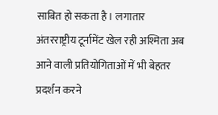साबित हो सकता है। लगातार अंतरराष्ट्रीय टूर्नामेंट खेल रही अश्मिता अब आने वाली प्रतियोगिताओं में भी बेहतर प्रदर्शन करने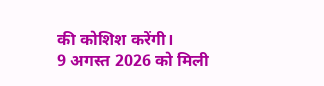की कोशिश करेंगी।
9 अगस्त 2026 को मिली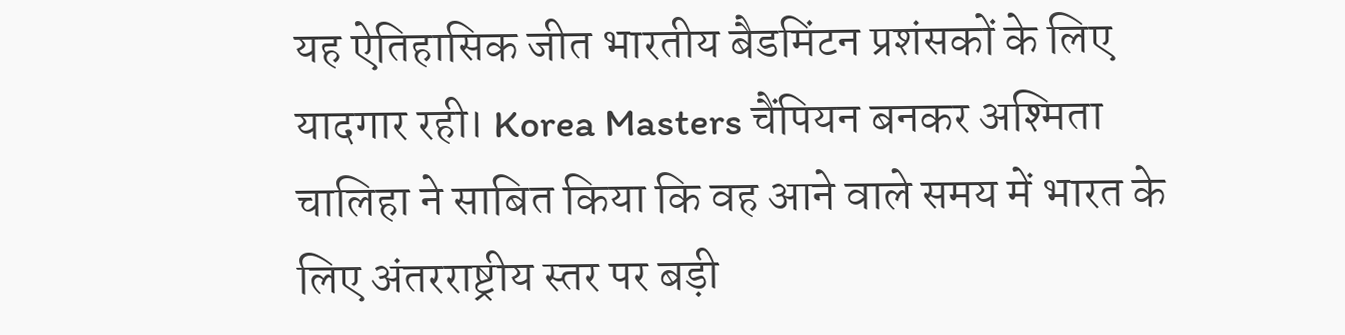यह ऐतिहासिक जीत भारतीय बैडमिंटन प्रशंसकों के लिए यादगार रही। Korea Masters चैंपियन बनकर अश्मिता चालिहा ने साबित किया कि वह आने वाले समय में भारत के लिए अंतरराष्ट्रीय स्तर पर बड़ी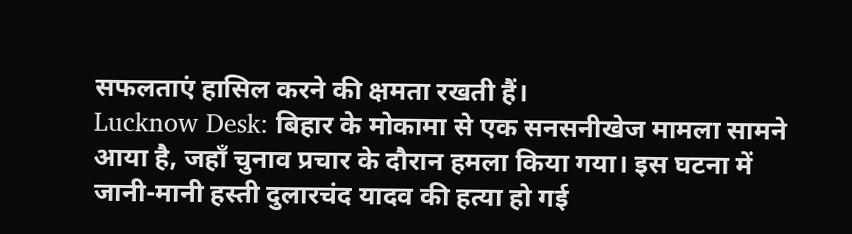सफलताएं हासिल करने की क्षमता रखती हैं।
Lucknow Desk: बिहार के मोकामा से एक सनसनीखेज मामला सामने आया है, जहाँ चुनाव प्रचार के दौरान हमला किया गया। इस घटना में जानी-मानी हस्ती दुलारचंद यादव की हत्या हो गई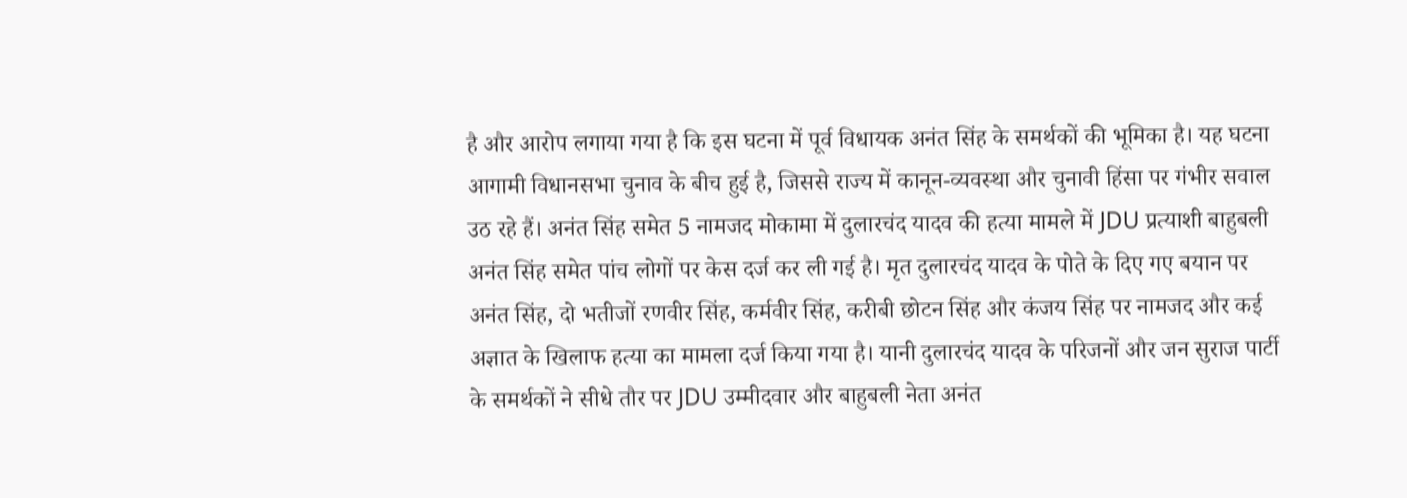है और आरोप लगाया गया है कि इस घटना में पूर्व विधायक अनंत सिंह के समर्थकों की भूमिका है। यह घटना आगामी विधानसभा चुनाव के बीच हुई है, जिससे राज्य में कानून-व्यवस्था और चुनावी हिंसा पर गंभीर सवाल उठ रहे हैं। अनंत सिंह समेत 5 नामजद मोकामा में दुलारचंद यादव की हत्या मामले में JDU प्रत्याशी बाहुबली अनंत सिंह समेत पांच लोगों पर केस दर्ज कर ली गई है। मृत दुलारचंद यादव के पोते के दिए गए बयान पर अनंत सिंह, दो भतीजों रणवीर सिंह, कर्मवीर सिंह, करीबी छोटन सिंह और कंजय सिंह पर नामजद और कई अज्ञात के खिलाफ हत्या का मामला दर्ज किया गया है। यानी दुलारचंद यादव के परिजनों और जन सुराज पार्टी के समर्थकों ने सीधे तौर पर JDU उम्मीदवार और बाहुबली नेता अनंत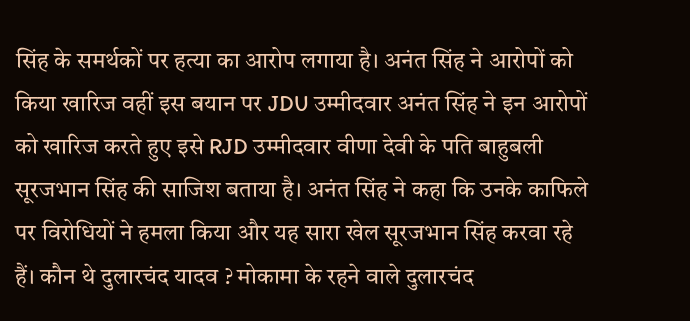सिंह के समर्थकों पर हत्या का आरोप लगाया है। अनंत सिंह ने आरोपों को किया खारिज वहीं इस बयान पर JDU उम्मीदवार अनंत सिंह ने इन आरोपों को खारिज करते हुए इसे RJD उम्मीदवार वीणा देवी के पति बाहुबली सूरजभान सिंह की साजिश बताया है। अनंत सिंह ने कहा कि उनके काफिले पर विरोधियों ने हमला किया और यह सारा खेल सूरजभान सिंह करवा रहे हैं। कौन थे दुलारचंद यादव ? मोकामा के रहने वाले दुलारचंद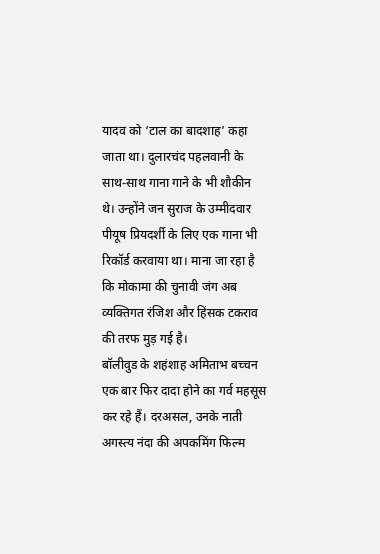यादव को ‘टाल का बादशाह’ कहा जाता था। दुलारचंद पहलवानी के साथ-साथ गाना गाने के भी शौकीन थे। उन्होंने जन सुराज के उम्मीदवार पीयूष प्रियदर्शी के लिए एक गाना भी रिकॉर्ड करवाया था। माना जा रहा है कि मोकामा की चुनावी जंग अब व्यक्तिगत रंजिश और हिंसक टकराव की तरफ मुड़ गई है।
बॉलीवुड के शहंशाह अमिताभ बच्चन एक बार फिर दादा होने का गर्व महसूस कर रहे हैं। दरअसल, उनके नाती अगस्त्य नंदा की अपकमिंग फिल्म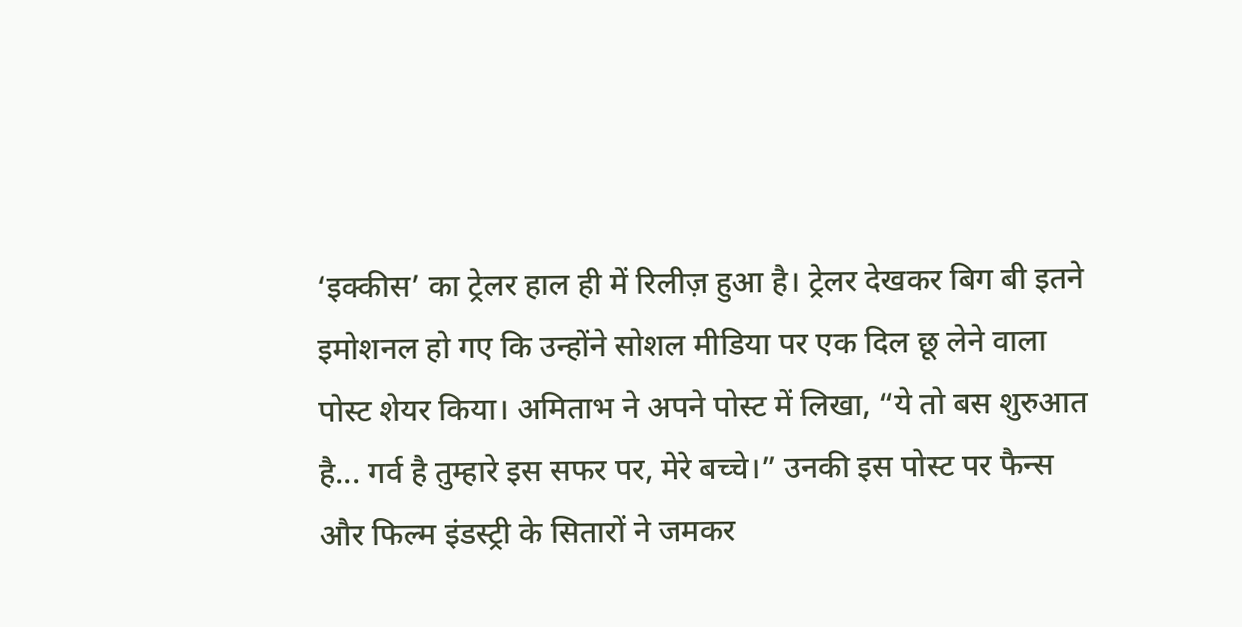‘इक्कीस’ का ट्रेलर हाल ही में रिलीज़ हुआ है। ट्रेलर देखकर बिग बी इतने इमोशनल हो गए कि उन्होंने सोशल मीडिया पर एक दिल छू लेने वाला पोस्ट शेयर किया। अमिताभ ने अपने पोस्ट में लिखा, “ये तो बस शुरुआत है... गर्व है तुम्हारे इस सफर पर, मेरे बच्चे।” उनकी इस पोस्ट पर फैन्स और फिल्म इंडस्ट्री के सितारों ने जमकर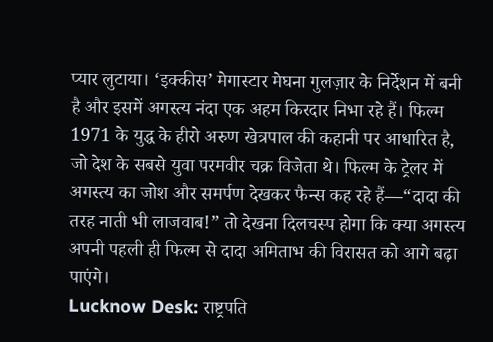प्यार लुटाया। ‘इक्कीस’ मेगास्टार मेघना गुलज़ार के निर्देशन में बनी है और इसमें अगस्त्य नंदा एक अहम किरदार निभा रहे हैं। फिल्म 1971 के युद्ध के हीरो अरुण खेत्रपाल की कहानी पर आधारित है, जो देश के सबसे युवा परमवीर चक्र विजेता थे। फिल्म के ट्रेलर में अगस्त्य का जोश और समर्पण देखकर फैन्स कह रहे हैं—“दादा की तरह नाती भी लाजवाब!” तो देखना दिलचस्प होगा कि क्या अगस्त्य अपनी पहली ही फिल्म से दादा अमिताभ की विरासत को आगे बढ़ा पाएंगे।
Lucknow Desk: राष्ट्रपति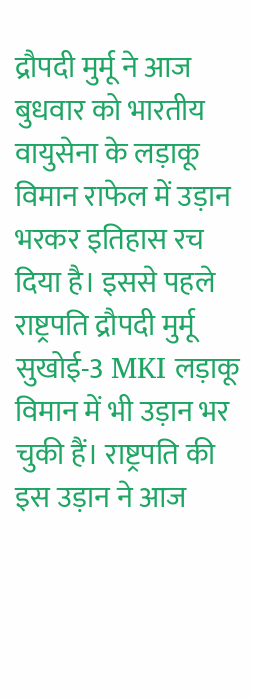द्रौपदी मुर्मू ने आज बुधवार को भारतीय वायुसेना के लड़ाकू विमान राफेल में उड़ान भरकर इतिहास रच दिया है। इससे पहले राष्ट्रपति द्रौपदी मुर्मू सुखोई-3 MKI लड़ाकू विमान में भी उड़ान भर चुकी हैं। राष्ट्रपति की इस उड़ान ने आज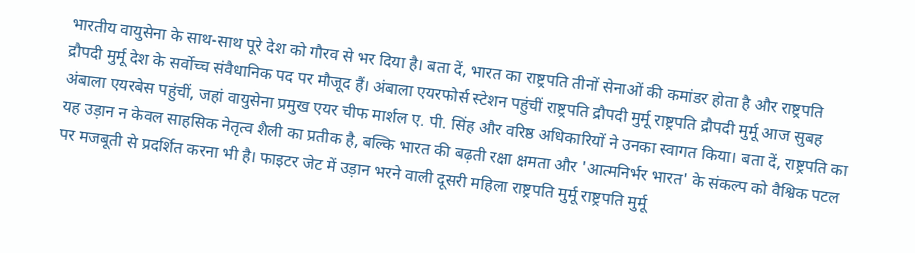भारतीय वायुसेना के साथ-साथ पूरे देश को गौरव से भर दिया है। बता दें, भारत का राष्ट्रपति तीनों सेनाओं की कमांडर होता है और राष्ट्रपति द्रौपदी मुर्मू देश के सर्वोच्च संवैधानिक पद पर मौजूद हैं। अंबाला एयरफोर्स स्टेशन पहुंचीं राष्ट्रपति द्रौपदी मुर्मू राष्ट्रपति द्रौपदी मुर्मू आज सुबह अंबाला एयरबेस पहुंचीं, जहां वायुसेना प्रमुख एयर चीफ मार्शल ए. पी. सिंह और वरिष्ठ अधिकारियों ने उनका स्वागत किया। बता दें, राष्ट्रपति का यह उड़ान न केवल साहसिक नेतृत्व शैली का प्रतीक है, बल्कि भारत की बढ़ती रक्षा क्षमता और 'आत्मनिर्भर भारत' के संकल्प को वैश्विक पटल पर मजबूती से प्रदर्शित करना भी है। फाइटर जेट में उड़ान भरने वाली दूसरी महिला राष्ट्रपति मुर्मू राष्ट्रपति मुर्मू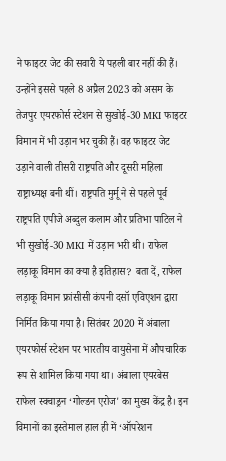ने फाइटर जेट की सवारी ये पहली बार नहीं की हैं। उन्होंने इससे पहले 8 अप्रैल 2023 को असम के तेजपुर एयरफोर्स स्टेशन से सुखोई-30 MKI फाइटर विमान में भी उड़ान भर चुकी हैं। वह फाइटर जेट उड़ाने वाली तीसरी राष्ट्रपति और दूसरी महिला राष्ट्राध्यक्ष बनी थीं। राष्ट्रपति मुर्मू ने से पहले पूर्व राष्ट्रपति एपीजे अब्दुल कलाम और प्रतिभा पाटिल ने भी सुखोई-30 MKI में उड़ान भरी थी। राफेल लड़ाकू विमान का क्या है इतिहास? बता दें, राफेल लड़ाकू विमान फ्रांसीसी कंपनी दसॉ एविएशन द्वारा निर्मित किया गया है। सितंबर 2020 में अंबाला एयरफोर्स स्टेशन पर भारतीय वायुसेना में औपचारिक रूप से शामिल किया गया था। अंबाला एयरबेस राफेल स्क्वाड्रन ‘गोल्डन एरोज' का मुख्य केंद्र है। इन विमानों का इस्तेमाल हाल ही में ‘ऑपरेशन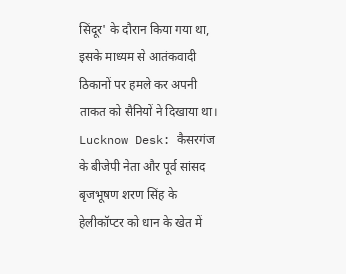सिंदूर' के दौरान किया गया था, इसके माध्यम से आतंकवादी ठिकानों पर हमले कर अपनी ताकत को सैनियों ने दिखाया था।
Lucknow Desk: कैसरगंज के बीजेपी नेता और पूर्व सांसद बृजभूषण शरण सिंह के हेलीकॉप्टर को धान के खेत में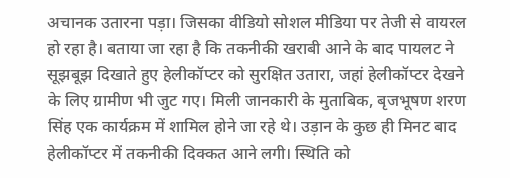अचानक उतारना पड़ा। जिसका वीडियो सोशल मीडिया पर तेजी से वायरल हो रहा है। बताया जा रहा है कि तकनीकी खराबी आने के बाद पायलट ने सूझबूझ दिखाते हुए हेलीकॉप्टर को सुरक्षित उतारा, जहां हेलीकॉप्टर देखने के लिए ग्रामीण भी जुट गए। मिली जानकारी के मुताबिक, बृजभूषण शरण सिंह एक कार्यक्रम में शामिल होने जा रहे थे। उड़ान के कुछ ही मिनट बाद हेलीकॉप्टर में तकनीकी दिक्कत आने लगी। स्थिति को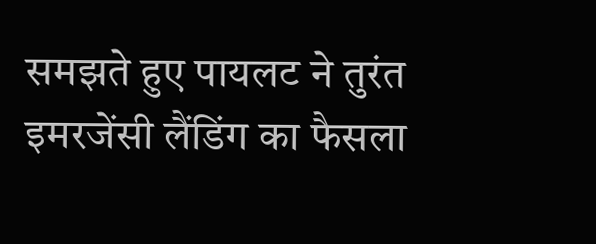समझते हुए पायलट ने तुरंत इमरजेंसी लैंडिंग का फैसला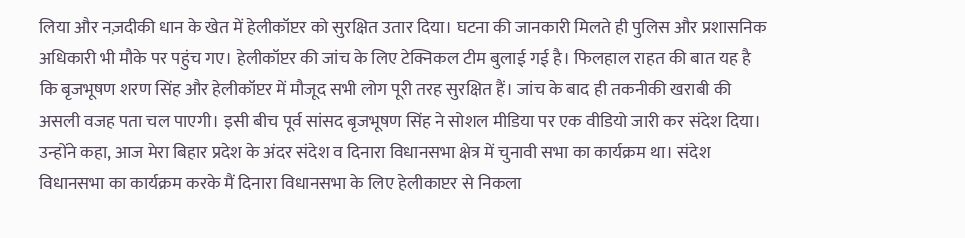लिया और नज़दीकी धान के खेत में हेलीकॉप्टर को सुरक्षित उतार दिया। घटना की जानकारी मिलते ही पुलिस और प्रशासनिक अधिकारी भी मौके पर पहुंच गए। हेलीकॉप्टर की जांच के लिए टेक्निकल टीम बुलाई गई है। फिलहाल राहत की बात यह है कि बृजभूषण शरण सिंह और हेलीकॉप्टर में मौजूद सभी लोग पूरी तरह सुरक्षित हैं। जांच के बाद ही तकनीकी खराबी की असली वजह पता चल पाएगी। इसी बीच पूर्व सांसद बृजभूषण सिंह ने सोशल मीडिया पर एक वीडियो जारी कर संदेश दिया। उन्होंने कहा, आज मेरा बिहार प्रदेश के अंदर संदेश व दिनारा विधानसभा क्षेत्र में चुनावी सभा का कार्यक्रम था। संदेश विधानसभा का कार्यक्रम करके मैं दिनारा विधानसभा के लिए हेलीकाप्टर से निकला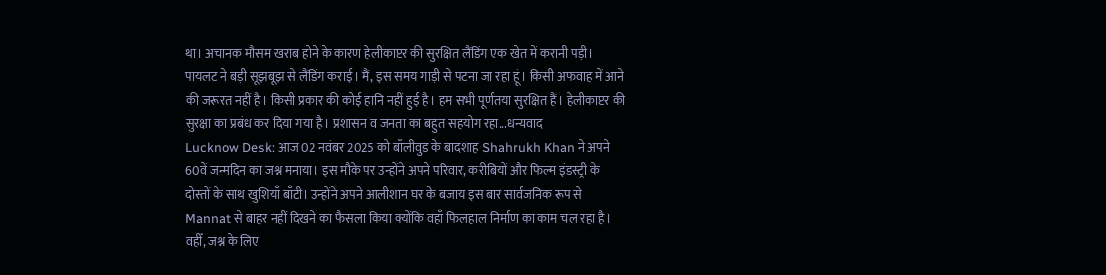था। अचानक मौसम खराब होने के कारण हेलीकाप्टर की सुरक्षित लैंडिंग एक खेत में करानी पड़ी। पायलट ने बड़ी सूझबूझ से लैंडिंग कराई। मैं, इस समय गाड़ी से पटना जा रहा हूं। किसी अफवाह में आने की जरूरत नहीं है। किसी प्रकार की कोई हानि नहीं हुई है। हम सभी पूर्णतया सुरक्षित हैं। हेलीकाप्टर की सुरक्षा का प्रबंध कर दिया गया है। प्रशासन व जनता का बहुत सहयोग रहा...धन्यवाद
Lucknow Desk: आज 02 नवंबर 2025 को बॉलीवुड के बादशाह Shahrukh Khan ने अपने 60वें जन्मदिन का जश्न मनाया। इस मौके पर उन्होंने अपने परिवार, करीबियों और फिल्म इंडस्ट्री के दोस्तों के साथ खुशियाँ बाँटी। उन्होंने अपने आलीशान घर के बजाय इस बार सार्वजनिक रूप से Mannat से बाहर नहीं दिखने का फैसला किया क्योंकि वहाँ फिलहाल निर्माण का काम चल रहा है। वहीँ, जश्न के लिए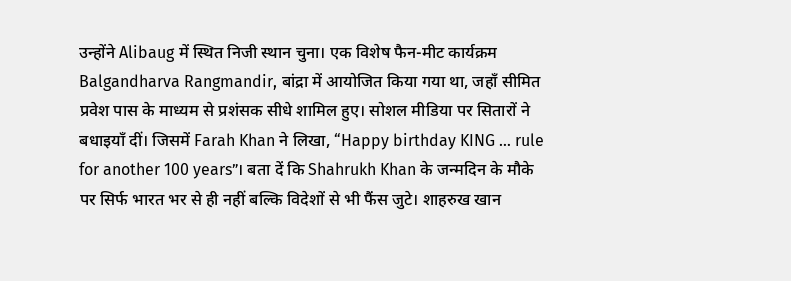उन्होंने Alibaug में स्थित निजी स्थान चुना। एक विशेष फैन-मीट कार्यक्रम Balgandharva Rangmandir, बांद्रा में आयोजित किया गया था, जहाँ सीमित प्रवेश पास के माध्यम से प्रशंसक सीधे शामिल हुए। सोशल मीडिया पर सितारों ने बधाइयाँ दीं। जिसमें Farah Khan ने लिखा, “Happy birthday KING … rule for another 100 years”। बता दें कि Shahrukh Khan के जन्मदिन के मौके पर सिर्फ भारत भर से ही नहीं बल्कि विदेशों से भी फैंस जुटे। शाहरुख खान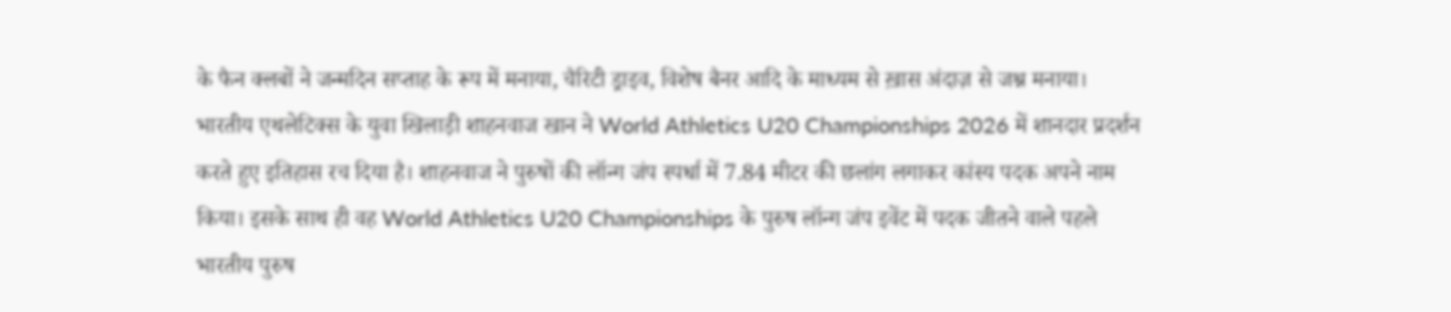के फैन क्लबों ने जन्मदिन सप्ताह के रूप में मनाया, चैरिटी ड्राइव, विशेष बैनर आदि के माध्यम से ख़ास अंदाज़ से जश्न मनाया।
भारतीय एथलेटिक्स के युवा खिलाड़ी शाहनवाज खान ने World Athletics U20 Championships 2026 में शानदार प्रदर्शन करते हुए इतिहास रच दिया है। शाहनवाज ने पुरुषों की लॉन्ग जंप स्पर्धा में 7.84 मीटर की छलांग लगाकर कांस्य पदक अपने नाम किया। इसके साथ ही वह World Athletics U20 Championships के पुरुष लॉन्ग जंप इवेंट में पदक जीतने वाले पहले भारतीय पुरुष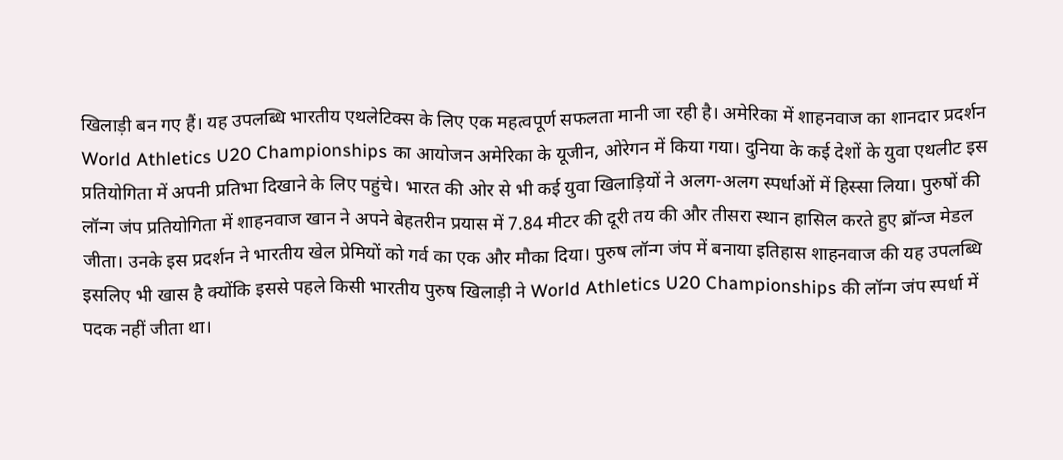खिलाड़ी बन गए हैं। यह उपलब्धि भारतीय एथलेटिक्स के लिए एक महत्वपूर्ण सफलता मानी जा रही है। अमेरिका में शाहनवाज का शानदार प्रदर्शन World Athletics U20 Championships का आयोजन अमेरिका के यूजीन, ओरेगन में किया गया। दुनिया के कई देशों के युवा एथलीट इस प्रतियोगिता में अपनी प्रतिभा दिखाने के लिए पहुंचे। भारत की ओर से भी कई युवा खिलाड़ियों ने अलग-अलग स्पर्धाओं में हिस्सा लिया। पुरुषों की लॉन्ग जंप प्रतियोगिता में शाहनवाज खान ने अपने बेहतरीन प्रयास में 7.84 मीटर की दूरी तय की और तीसरा स्थान हासिल करते हुए ब्रॉन्ज मेडल जीता। उनके इस प्रदर्शन ने भारतीय खेल प्रेमियों को गर्व का एक और मौका दिया। पुरुष लॉन्ग जंप में बनाया इतिहास शाहनवाज की यह उपलब्धि इसलिए भी खास है क्योंकि इससे पहले किसी भारतीय पुरुष खिलाड़ी ने World Athletics U20 Championships की लॉन्ग जंप स्पर्धा में पदक नहीं जीता था।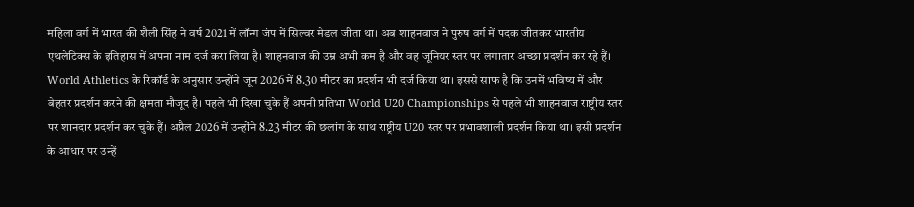महिला वर्ग में भारत की शैली सिंह ने वर्ष 2021 में लॉन्ग जंप में सिल्वर मेडल जीता था। अब शाहनवाज ने पुरुष वर्ग में पदक जीतकर भारतीय एथलेटिक्स के इतिहास में अपना नाम दर्ज करा लिया है। शाहनवाज की उम्र अभी कम है और वह जूनियर स्तर पर लगातार अच्छा प्रदर्शन कर रहे हैं। World Athletics के रिकॉर्ड के अनुसार उन्होंने जून 2026 में 8.30 मीटर का प्रदर्शन भी दर्ज किया था। इससे साफ है कि उनमें भविष्य में और बेहतर प्रदर्शन करने की क्षमता मौजूद है। पहले भी दिखा चुके हैं अपनी प्रतिभा World U20 Championships से पहले भी शाहनवाज राष्ट्रीय स्तर पर शानदार प्रदर्शन कर चुके हैं। अप्रैल 2026 में उन्होंने 8.23 मीटर की छलांग के साथ राष्ट्रीय U20 स्तर पर प्रभावशाली प्रदर्शन किया था। इसी प्रदर्शन के आधार पर उन्हें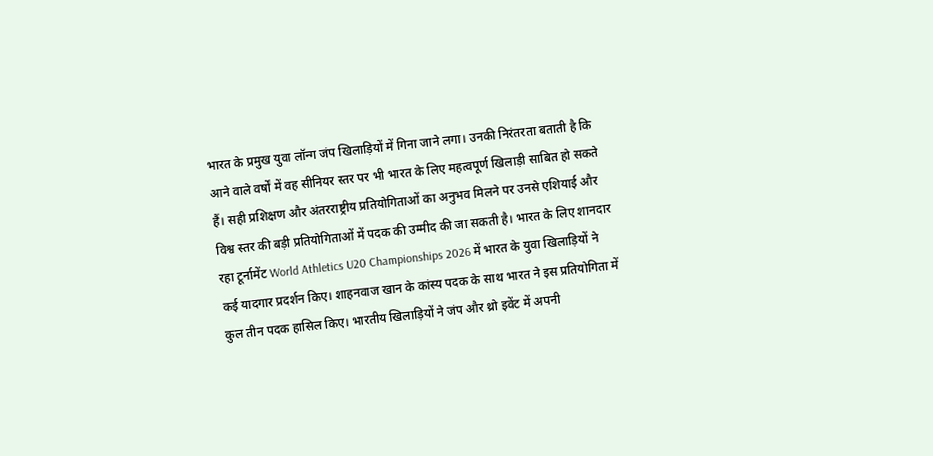भारत के प्रमुख युवा लॉन्ग जंप खिलाड़ियों में गिना जाने लगा। उनकी निरंतरता बताती है कि आने वाले वर्षों में वह सीनियर स्तर पर भी भारत के लिए महत्वपूर्ण खिलाड़ी साबित हो सकते हैं। सही प्रशिक्षण और अंतरराष्ट्रीय प्रतियोगिताओं का अनुभव मिलने पर उनसे एशियाई और विश्व स्तर की बड़ी प्रतियोगिताओं में पदक की उम्मीद की जा सकती है। भारत के लिए शानदार रहा टूर्नामेंट World Athletics U20 Championships 2026 में भारत के युवा खिलाड़ियों ने कई यादगार प्रदर्शन किए। शाहनवाज खान के कांस्य पदक के साथ भारत ने इस प्रतियोगिता में कुल तीन पदक हासिल किए। भारतीय खिलाड़ियों ने जंप और थ्रो इवेंट में अपनी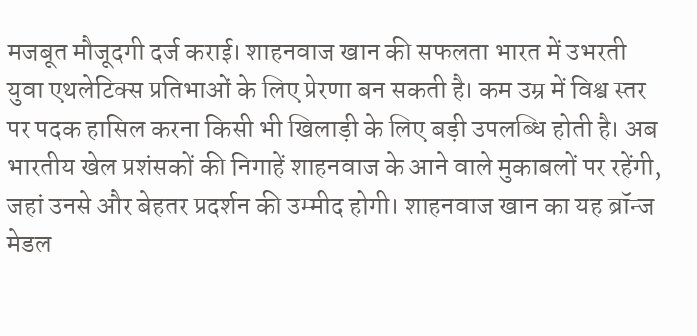मजबूत मौजूदगी दर्ज कराई। शाहनवाज खान की सफलता भारत में उभरती युवा एथलेटिक्स प्रतिभाओं के लिए प्रेरणा बन सकती है। कम उम्र में विश्व स्तर पर पदक हासिल करना किसी भी खिलाड़ी के लिए बड़ी उपलब्धि होती है। अब भारतीय खेल प्रशंसकों की निगाहें शाहनवाज के आने वाले मुकाबलों पर रहेंगी, जहां उनसे और बेहतर प्रदर्शन की उम्मीद होगी। शाहनवाज खान का यह ब्रॉन्ज मेडल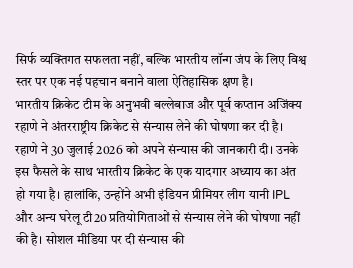सिर्फ व्यक्तिगत सफलता नहीं, बल्कि भारतीय लॉन्ग जंप के लिए विश्व स्तर पर एक नई पहचान बनाने वाला ऐतिहासिक क्षण है।
भारतीय क्रिकेट टीम के अनुभवी बल्लेबाज और पूर्व कप्तान अजिंक्य रहाणे ने अंतरराष्ट्रीय क्रिकेट से संन्यास लेने की घोषणा कर दी है। रहाणे ने 30 जुलाई 2026 को अपने संन्यास की जानकारी दी। उनके इस फैसले के साथ भारतीय क्रिकेट के एक यादगार अध्याय का अंत हो गया है। हालांकि, उन्होंने अभी इंडियन प्रीमियर लीग यानी IPL और अन्य घरेलू टी20 प्रतियोगिताओं से संन्यास लेने की घोषणा नहीं की है। सोशल मीडिया पर दी संन्यास की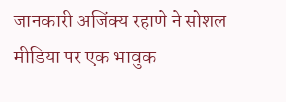जानकारी अजिंक्य रहाणे ने सोशल मीडिया पर एक भावुक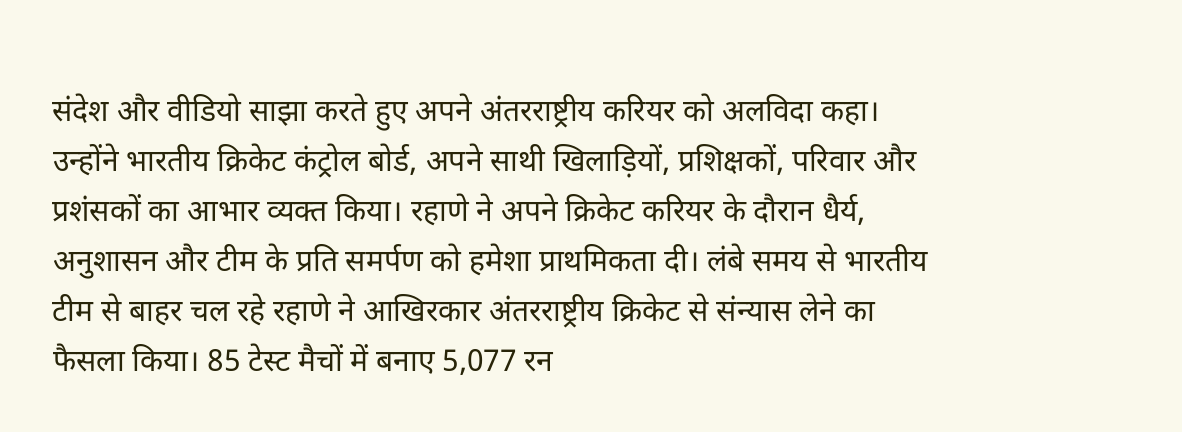संदेश और वीडियो साझा करते हुए अपने अंतरराष्ट्रीय करियर को अलविदा कहा। उन्होंने भारतीय क्रिकेट कंट्रोल बोर्ड, अपने साथी खिलाड़ियों, प्रशिक्षकों, परिवार और प्रशंसकों का आभार व्यक्त किया। रहाणे ने अपने क्रिकेट करियर के दौरान धैर्य, अनुशासन और टीम के प्रति समर्पण को हमेशा प्राथमिकता दी। लंबे समय से भारतीय टीम से बाहर चल रहे रहाणे ने आखिरकार अंतरराष्ट्रीय क्रिकेट से संन्यास लेने का फैसला किया। 85 टेस्ट मैचों में बनाए 5,077 रन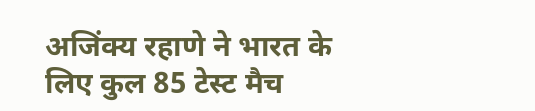अजिंक्य रहाणे ने भारत के लिए कुल 85 टेस्ट मैच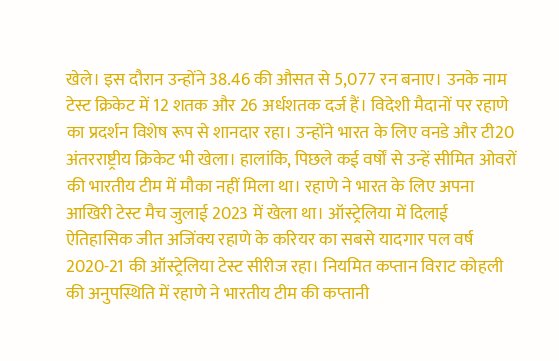खेले। इस दौरान उन्होंने 38.46 की औसत से 5,077 रन बनाए। उनके नाम टेस्ट क्रिकेट में 12 शतक और 26 अर्धशतक दर्ज हैं। विदेशी मैदानों पर रहाणे का प्रदर्शन विशेष रूप से शानदार रहा। उन्होंने भारत के लिए वनडे और टी20 अंतरराष्ट्रीय क्रिकेट भी खेला। हालांकि, पिछले कई वर्षों से उन्हें सीमित ओवरों की भारतीय टीम में मौका नहीं मिला था। रहाणे ने भारत के लिए अपना आखिरी टेस्ट मैच जुलाई 2023 में खेला था। ऑस्ट्रेलिया में दिलाई ऐतिहासिक जीत अजिंक्य रहाणे के करियर का सबसे यादगार पल वर्ष 2020-21 की ऑस्ट्रेलिया टेस्ट सीरीज रहा। नियमित कप्तान विराट कोहली की अनुपस्थिति में रहाणे ने भारतीय टीम की कप्तानी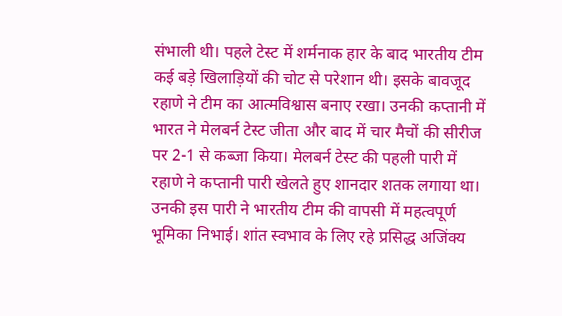संभाली थी। पहले टेस्ट में शर्मनाक हार के बाद भारतीय टीम कई बड़े खिलाड़ियों की चोट से परेशान थी। इसके बावजूद रहाणे ने टीम का आत्मविश्वास बनाए रखा। उनकी कप्तानी में भारत ने मेलबर्न टेस्ट जीता और बाद में चार मैचों की सीरीज पर 2-1 से कब्जा किया। मेलबर्न टेस्ट की पहली पारी में रहाणे ने कप्तानी पारी खेलते हुए शानदार शतक लगाया था। उनकी इस पारी ने भारतीय टीम की वापसी में महत्वपूर्ण भूमिका निभाई। शांत स्वभाव के लिए रहे प्रसिद्ध अजिंक्य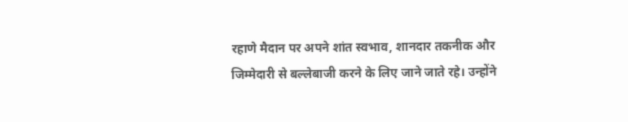रहाणे मैदान पर अपने शांत स्वभाव, शानदार तकनीक और जिम्मेदारी से बल्लेबाजी करने के लिए जाने जाते रहे। उन्होंने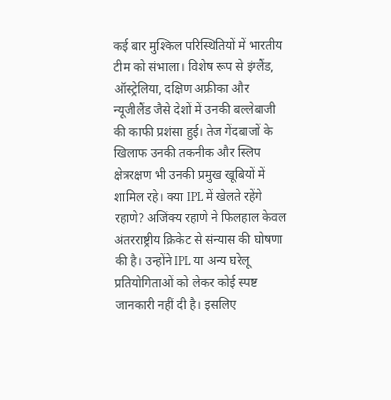कई बार मुश्किल परिस्थितियों में भारतीय टीम को संभाला। विशेष रूप से इंग्लैंड, ऑस्ट्रेलिया, दक्षिण अफ्रीका और न्यूजीलैंड जैसे देशों में उनकी बल्लेबाजी की काफी प्रशंसा हुई। तेज गेंदबाजों के खिलाफ उनकी तकनीक और स्लिप क्षेत्ररक्षण भी उनकी प्रमुख खूबियों में शामिल रहे। क्या IPL में खेलते रहेंगे रहाणे? अजिंक्य रहाणे ने फिलहाल केवल अंतरराष्ट्रीय क्रिकेट से संन्यास की घोषणा की है। उन्होंने IPL या अन्य घरेलू प्रतियोगिताओं को लेकर कोई स्पष्ट जानकारी नहीं दी है। इसलिए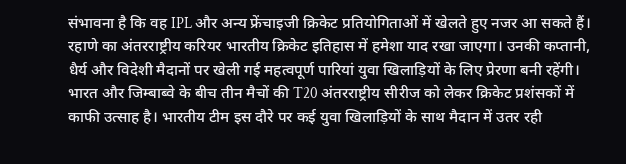संभावना है कि वह IPL और अन्य फ्रेंचाइजी क्रिकेट प्रतियोगिताओं में खेलते हुए नजर आ सकते हैं। रहाणे का अंतरराष्ट्रीय करियर भारतीय क्रिकेट इतिहास में हमेशा याद रखा जाएगा। उनकी कप्तानी, धैर्य और विदेशी मैदानों पर खेली गई महत्वपूर्ण पारियां युवा खिलाड़ियों के लिए प्रेरणा बनी रहेंगी।
भारत और जिम्बाब्वे के बीच तीन मैचों की T20 अंतरराष्ट्रीय सीरीज को लेकर क्रिकेट प्रशंसकों में काफी उत्साह है। भारतीय टीम इस दौरे पर कई युवा खिलाड़ियों के साथ मैदान में उतर रही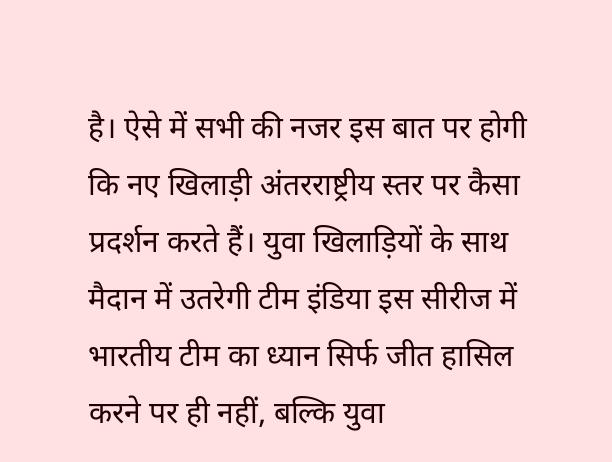है। ऐसे में सभी की नजर इस बात पर होगी कि नए खिलाड़ी अंतरराष्ट्रीय स्तर पर कैसा प्रदर्शन करते हैं। युवा खिलाड़ियों के साथ मैदान में उतरेगी टीम इंडिया इस सीरीज में भारतीय टीम का ध्यान सिर्फ जीत हासिल करने पर ही नहीं, बल्कि युवा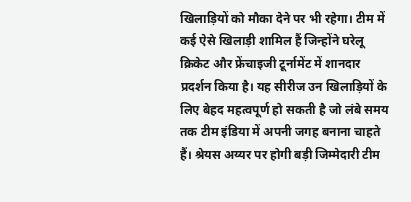खिलाड़ियों को मौका देने पर भी रहेगा। टीम में कई ऐसे खिलाड़ी शामिल हैं जिन्होंने घरेलू क्रिकेट और फ्रेंचाइजी टूर्नामेंट में शानदार प्रदर्शन किया है। यह सीरीज उन खिलाड़ियों के लिए बेहद महत्वपूर्ण हो सकती है जो लंबे समय तक टीम इंडिया में अपनी जगह बनाना चाहते हैं। श्रेयस अय्यर पर होगी बड़ी जिम्मेदारी टीम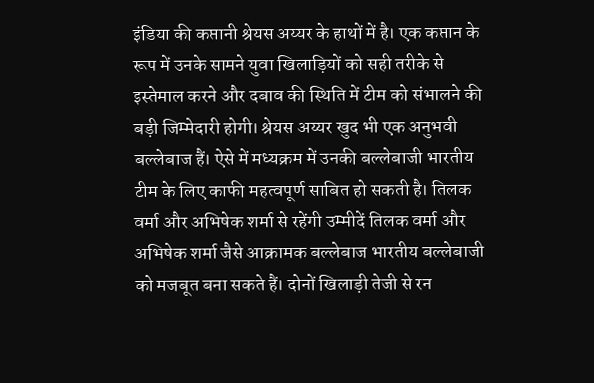इंडिया की कप्तानी श्रेयस अय्यर के हाथों में है। एक कप्तान के रूप में उनके सामने युवा खिलाड़ियों को सही तरीके से इस्तेमाल करने और दबाव की स्थिति में टीम को संभालने की बड़ी जिम्मेदारी होगी। श्रेयस अय्यर खुद भी एक अनुभवी बल्लेबाज हैं। ऐसे में मध्यक्रम में उनकी बल्लेबाजी भारतीय टीम के लिए काफी महत्वपूर्ण साबित हो सकती है। तिलक वर्मा और अभिषेक शर्मा से रहेंगी उम्मीदें तिलक वर्मा और अभिषेक शर्मा जैसे आक्रामक बल्लेबाज भारतीय बल्लेबाजी को मजबूत बना सकते हैं। दोनों खिलाड़ी तेजी से रन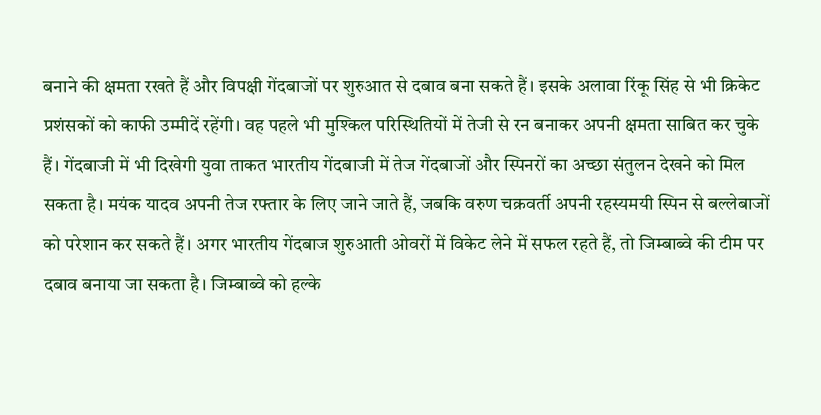बनाने की क्षमता रखते हैं और विपक्षी गेंदबाजों पर शुरुआत से दबाव बना सकते हैं। इसके अलावा रिंकू सिंह से भी क्रिकेट प्रशंसकों को काफी उम्मीदें रहेंगी। वह पहले भी मुश्किल परिस्थितियों में तेजी से रन बनाकर अपनी क्षमता साबित कर चुके हैं। गेंदबाजी में भी दिखेगी युवा ताकत भारतीय गेंदबाजी में तेज गेंदबाजों और स्पिनरों का अच्छा संतुलन देखने को मिल सकता है। मयंक यादव अपनी तेज रफ्तार के लिए जाने जाते हैं, जबकि वरुण चक्रवर्ती अपनी रहस्यमयी स्पिन से बल्लेबाजों को परेशान कर सकते हैं। अगर भारतीय गेंदबाज शुरुआती ओवरों में विकेट लेने में सफल रहते हैं, तो जिम्बाब्वे की टीम पर दबाव बनाया जा सकता है। जिम्बाब्वे को हल्के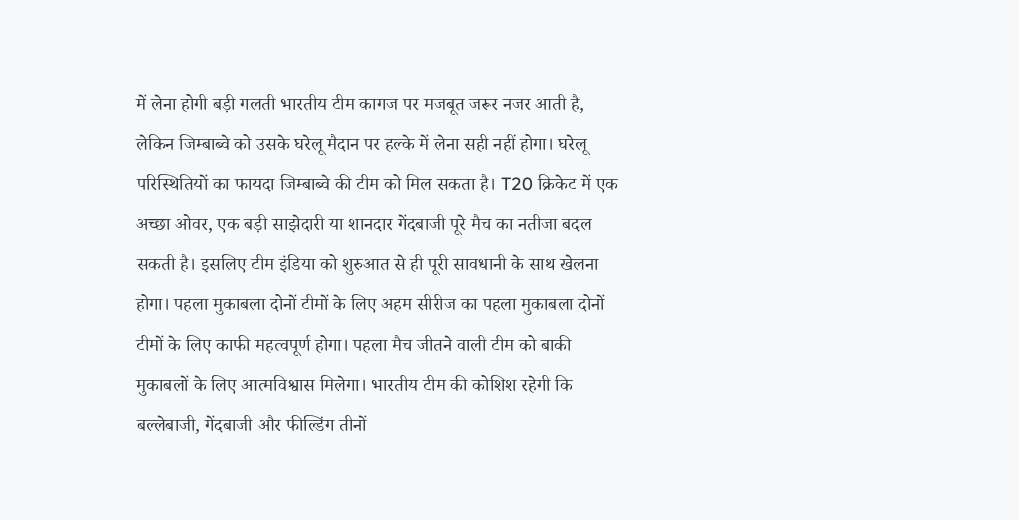में लेना होगी बड़ी गलती भारतीय टीम कागज पर मजबूत जरूर नजर आती है, लेकिन जिम्बाब्वे को उसके घरेलू मैदान पर हल्के में लेना सही नहीं होगा। घरेलू परिस्थितियों का फायदा जिम्बाब्वे की टीम को मिल सकता है। T20 क्रिकेट में एक अच्छा ओवर, एक बड़ी साझेदारी या शानदार गेंदबाजी पूरे मैच का नतीजा बदल सकती है। इसलिए टीम इंडिया को शुरुआत से ही पूरी सावधानी के साथ खेलना होगा। पहला मुकाबला दोनों टीमों के लिए अहम सीरीज का पहला मुकाबला दोनों टीमों के लिए काफी महत्वपूर्ण होगा। पहला मैच जीतने वाली टीम को बाकी मुकाबलों के लिए आत्मविश्वास मिलेगा। भारतीय टीम की कोशिश रहेगी कि बल्लेबाजी, गेंदबाजी और फील्डिंग तीनों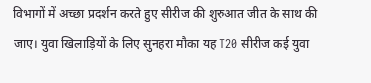विभागों में अच्छा प्रदर्शन करते हुए सीरीज की शुरुआत जीत के साथ की जाए। युवा खिलाड़ियों के लिए सुनहरा मौका यह T20 सीरीज कई युवा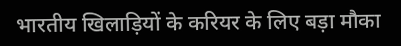भारतीय खिलाड़ियों के करियर के लिए बड़ा मौका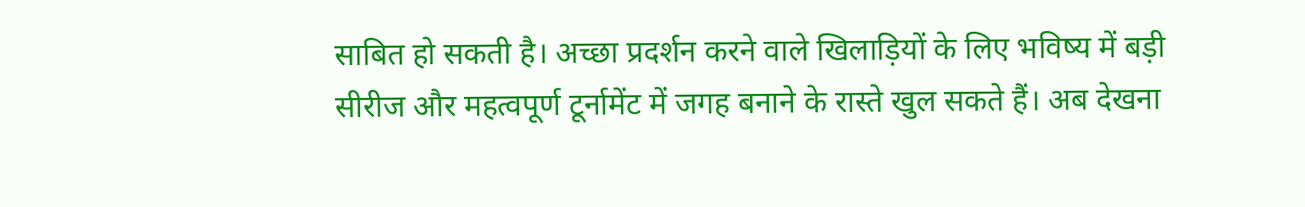साबित हो सकती है। अच्छा प्रदर्शन करने वाले खिलाड़ियों के लिए भविष्य में बड़ी सीरीज और महत्वपूर्ण टूर्नामेंट में जगह बनाने के रास्ते खुल सकते हैं। अब देखना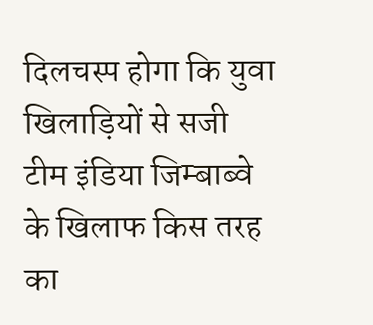दिलचस्प होगा कि युवा खिलाड़ियों से सजी टीम इंडिया जिम्बाब्वे के खिलाफ किस तरह का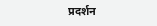प्रदर्शन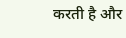करती है और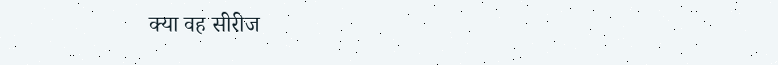क्या वह सीरीज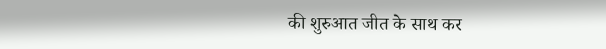की शुरुआत जीत के साथ कर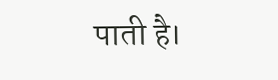पाती है।